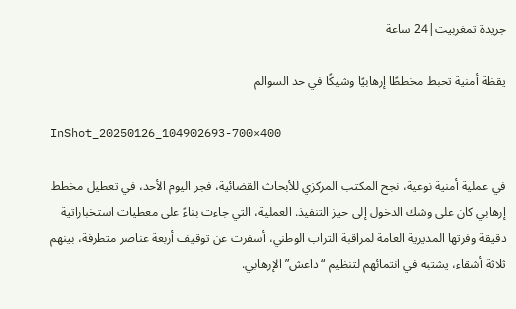جريدة تمغربيت|24 ساعة

يقظة أمنية تحبط مخططًا إرهابيًا وشيكًا في حد السوالم

InShot_20250126_104902693-700×400

في عملية أمنية نوعية، نجح المكتب المركزي للأبحاث القضائية، فجر اليوم الأحد، في تعطيل مخطط إرهابي كان على وشك الدخول إلى حيز التنفيذ. العملية، التي جاءت بناءً على معطيات استخباراتية دقيقة وفرتها المديرية العامة لمراقبة التراب الوطني، أسفرت عن توقيف أربعة عناصر متطرفة، بينهم ثلاثة أشقاء، يشتبه في انتمائهم لتنظيم “داعش” الإرهابي.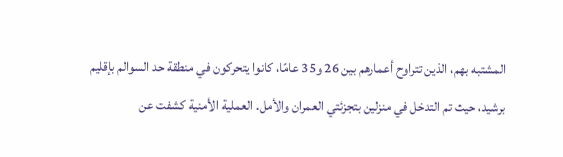المشتبه بهم، الذين تتراوح أعمارهم بين 26 و35 عامًا، كانوا يتحركون في منطقة حد السوالم بإقليم برشيد، حيث تم التدخل في منزلين بتجزئتي العمران والأمل. العملية الأمنية كشفت عن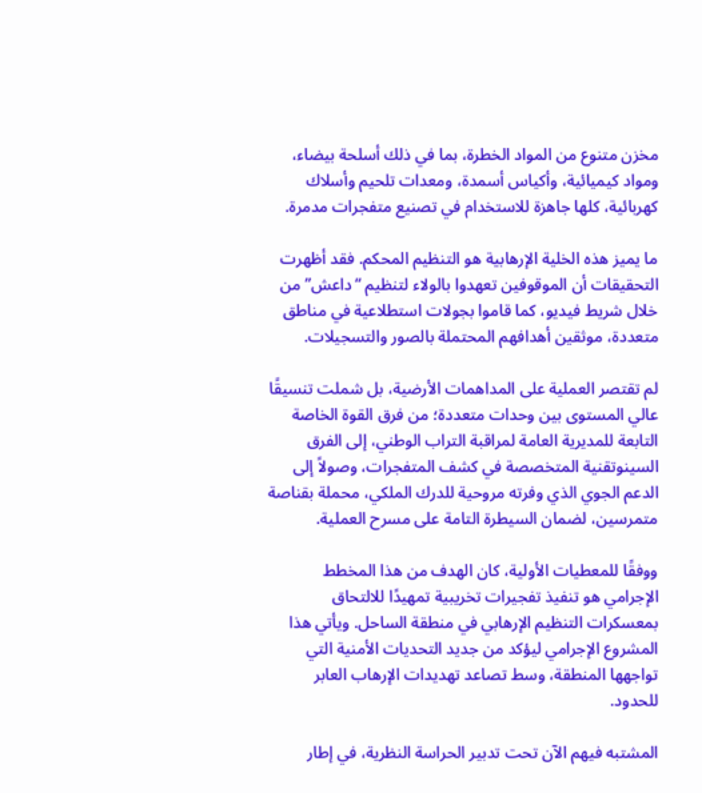مخزن متنوع من المواد الخطرة، بما في ذلك أسلحة بيضاء، ومواد كيميائية، وأكياس أسمدة، ومعدات تلحيم وأسلاك كهربائية، كلها جاهزة للاستخدام في تصنيع متفجرات مدمرة.

ما يميز هذه الخلية الإرهابية هو التنظيم المحكم. فقد أظهرت التحقيقات أن الموقوفين تعهدوا بالولاء لتنظيم “داعش” من خلال شريط فيديو، كما قاموا بجولات استطلاعية في مناطق متعددة، موثقين أهدافهم المحتملة بالصور والتسجيلات.

لم تقتصر العملية على المداهمات الأرضية، بل شملت تنسيقًا عالي المستوى بين وحدات متعددة؛ من فرق القوة الخاصة التابعة للمديرية العامة لمراقبة التراب الوطني، إلى الفرق السينوتقنية المتخصصة في كشف المتفجرات، وصولاً إلى الدعم الجوي الذي وفرته مروحية للدرك الملكي، محملة بقناصة متمرسين، لضمان السيطرة التامة على مسرح العملية.

ووفقًا للمعطيات الأولية، كان الهدف من هذا المخطط الإجرامي هو تنفيذ تفجيرات تخريبية تمهيدًا للالتحاق بمعسكرات التنظيم الإرهابي في منطقة الساحل. ويأتي هذا المشروع الإجرامي ليؤكد من جديد التحديات الأمنية التي تواجهها المنطقة، وسط تصاعد تهديدات الإرهاب العابر للحدود.

المشتبه فيهم الآن تحت تدبير الحراسة النظرية، في إطار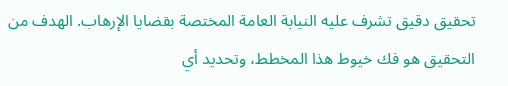تحقيق دقيق تشرف عليه النيابة العامة المختصة بقضايا الإرهاب. الهدف من التحقيق هو فك خيوط هذا المخطط، وتحديد أي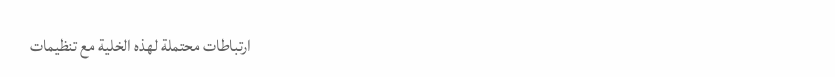ارتباطات محتملة لهذه الخلية مع تنظيمات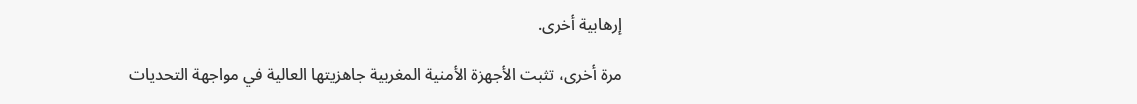إرهابية أخرى.

مرة أخرى، تثبت الأجهزة الأمنية المغربية جاهزيتها العالية في مواجهة التحديات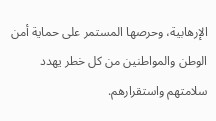الإرهابية، وحرصها المستمر على حماية أمن الوطن والمواطنين من كل خطر يهدد سلامتهم واستقرارهم.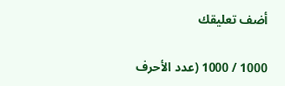أضف تعليقك

1000 / 1000 (عدد الأحرف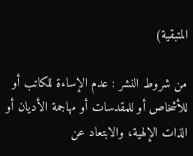المتبقية)

من شروط النشر : عدم الإساءة للكاتب أو للأشخاص أو للمقدسات أو مهاجمة الأديان أو الذات الإلهية، والابتعاد عن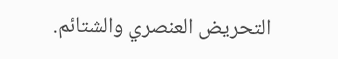التحريض العنصري والشتائم.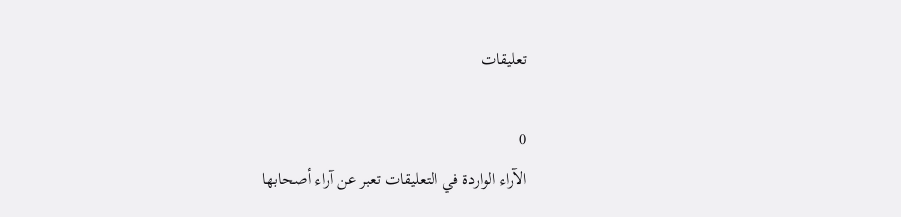تعليقات

0
الآراء الواردة في التعليقات تعبر عن آراء أصحابها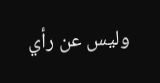وليس عن رأي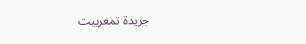جريدة تمغربيت